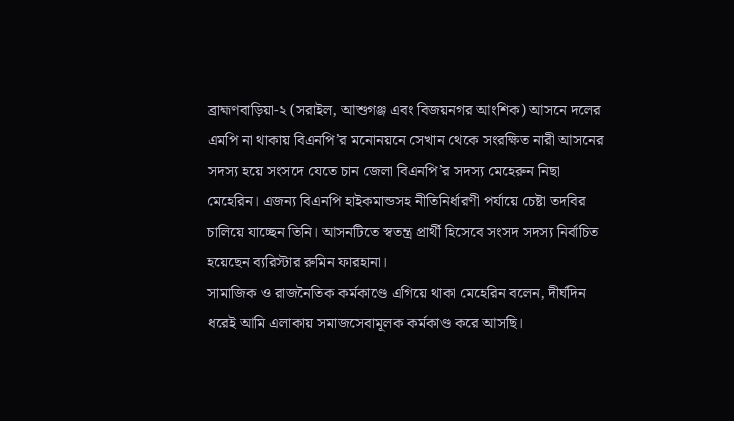ব্রাহ্মণবাড়িয়া-২ (সরাইল, আশুগঞ্জ এবং বিজয়নগর আংশিক) আসনে দলের এমপি না থাকায় বিএনপি’র মনোনয়নে সেখান থেকে সংরক্ষিত নারী আসনের সদস্য হয়ে সংসদে যেতে চান জেলা বিএনপি’র সদস্য মেহেরুন নিছা মেহেরিন। এজন্য বিএনপি হাইকমান্ডসহ নীতিনির্ধারণী পর্যায়ে চেষ্টা তদবির চালিয়ে যাচ্ছেন তিনি। আসনটিতে স্বতন্ত্র প্রার্থী হিসেবে সংসদ সদস্য নির্বাচিত হয়েছেন ব্যরিস্টার রুমিন ফারহানা।
সামাজিক ও রাজনৈতিক কর্মকাণ্ডে এগিয়ে থাকা মেহেরিন বলেন, দীর্ঘদিন ধরেই আমি এলাকায় সমাজসেবামূলক কর্মকাণ্ড করে আসছি।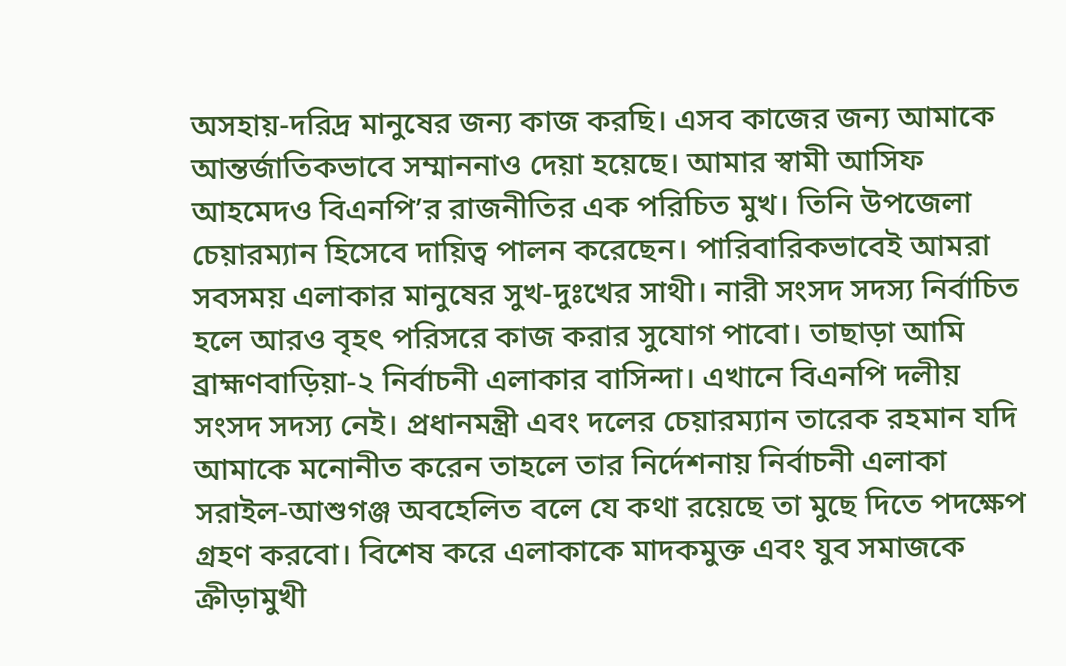অসহায়-দরিদ্র মানুষের জন্য কাজ করছি। এসব কাজের জন্য আমাকে আন্তর্জাতিকভাবে সম্মাননাও দেয়া হয়েছে। আমার স্বামী আসিফ আহমেদও বিএনপি’র রাজনীতির এক পরিচিত মুখ। তিনি উপজেলা চেয়ারম্যান হিসেবে দায়িত্ব পালন করেছেন। পারিবারিকভাবেই আমরা সবসময় এলাকার মানুষের সুখ-দুঃখের সাথী। নারী সংসদ সদস্য নির্বাচিত হলে আরও বৃহৎ পরিসরে কাজ করার সুযোগ পাবো। তাছাড়া আমি ব্রাহ্মণবাড়িয়া-২ নির্বাচনী এলাকার বাসিন্দা। এখানে বিএনপি দলীয় সংসদ সদস্য নেই। প্রধানমন্ত্রী এবং দলের চেয়ারম্যান তারেক রহমান যদি আমাকে মনোনীত করেন তাহলে তার নির্দেশনায় নির্বাচনী এলাকা সরাইল-আশুগঞ্জ অবহেলিত বলে যে কথা রয়েছে তা মুছে দিতে পদক্ষেপ গ্রহণ করবো। বিশেষ করে এলাকাকে মাদকমুক্ত এবং যুব সমাজকে ক্রীড়ামুখী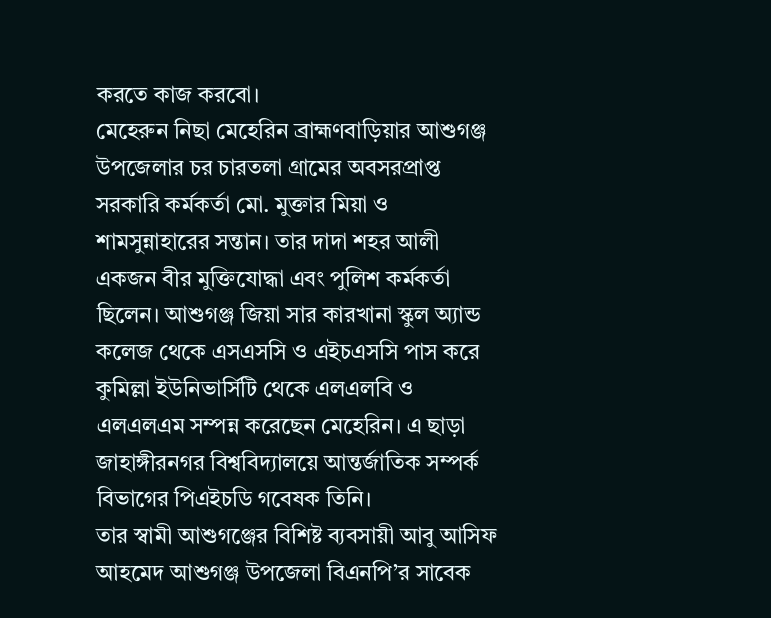করতে কাজ করবো।
মেহেরুন নিছা মেহেরিন ব্রাহ্মণবাড়িয়ার আশুগঞ্জ উপজেলার চর চারতলা গ্রামের অবসরপ্রাপ্ত সরকারি কর্মকর্তা মো. মুক্তার মিয়া ও শামসুন্নাহারের সন্তান। তার দাদা শহর আলী একজন বীর মুক্তিযোদ্ধা এবং পুলিশ কর্মকর্তা ছিলেন। আশুগঞ্জ জিয়া সার কারখানা স্কুল অ্যান্ড কলেজ থেকে এসএসসি ও এইচএসসি পাস করে কুমিল্লা ইউনিভার্সিটি থেকে এলএলবি ও এলএলএম সম্পন্ন করেছেন মেহেরিন। এ ছাড়া জাহাঙ্গীরনগর বিশ্ববিদ্যালয়ে আন্তর্জাতিক সম্পর্ক বিভাগের পিএইচডি গবেষক তিনি।
তার স্বামী আশুগঞ্জের বিশিষ্ট ব্যবসায়ী আবু আসিফ আহমেদ আশুগঞ্জ উপজেলা বিএনপি’র সাবেক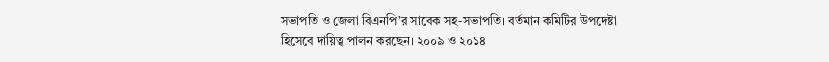সভাপতি ও জেলা বিএনপি’র সাবেক সহ-সভাপতি। বর্তমান কমিটির উপদেষ্টা হিসেবে দায়িত্ব পালন করছেন। ২০০৯ ও ২০১৪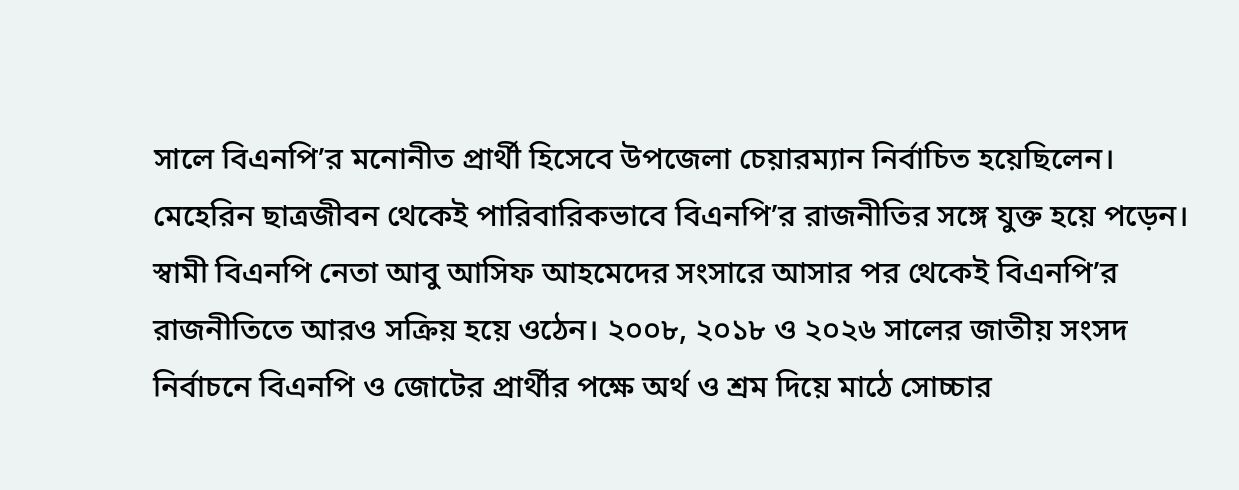সালে বিএনপি’র মনোনীত প্রার্থী হিসেবে উপজেলা চেয়ারম্যান নির্বাচিত হয়েছিলেন। মেহেরিন ছাত্রজীবন থেকেই পারিবারিকভাবে বিএনপি’র রাজনীতির সঙ্গে যুক্ত হয়ে পড়েন। স্বামী বিএনপি নেতা আবু আসিফ আহমেদের সংসারে আসার পর থেকেই বিএনপি’র রাজনীতিতে আরও সক্রিয় হয়ে ওঠেন। ২০০৮, ২০১৮ ও ২০২৬ সালের জাতীয় সংসদ নির্বাচনে বিএনপি ও জোটের প্রার্থীর পক্ষে অর্থ ও শ্রম দিয়ে মাঠে সোচ্চার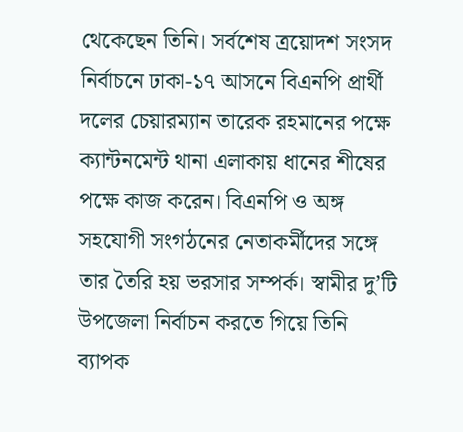থেকেছেন তিনি। সর্বশেষ ত্রয়োদশ সংসদ নির্বাচনে ঢাকা-১৭ আসনে বিএনপি প্রার্থী দলের চেয়ারম্যান তারেক রহমানের পক্ষে ক্যান্টনমেন্ট থানা এলাকায় ধানের শীষের পক্ষে কাজ করেন। বিএনপি ও অঙ্গ সহযোগী সংগঠনের নেতাকর্মীদের সঙ্গে তার তৈরি হয় ভরসার সম্পর্ক। স্বামীর দু’টি উপজেলা নির্বাচন করতে গিয়ে তিনি ব্যাপক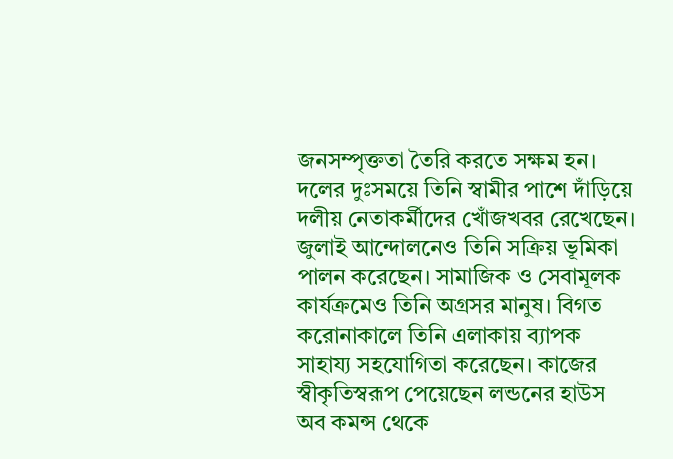জনসম্পৃক্ততা তৈরি করতে সক্ষম হন। দলের দুঃসময়ে তিনি স্বামীর পাশে দাঁড়িয়ে দলীয় নেতাকর্মীদের খোঁজখবর রেখেছেন। জুলাই আন্দোলনেও তিনি সক্রিয় ভূমিকা পালন করেছেন। সামাজিক ও সেবামূলক কার্যক্রমেও তিনি অগ্রসর মানুষ। বিগত করোনাকালে তিনি এলাকায় ব্যাপক সাহায্য সহযোগিতা করেছেন। কাজের স্বীকৃতিস্বরূপ পেয়েছেন লন্ডনের হাউস অব কমন্স থেকে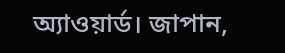অ্যাওয়ার্ড। জাপান,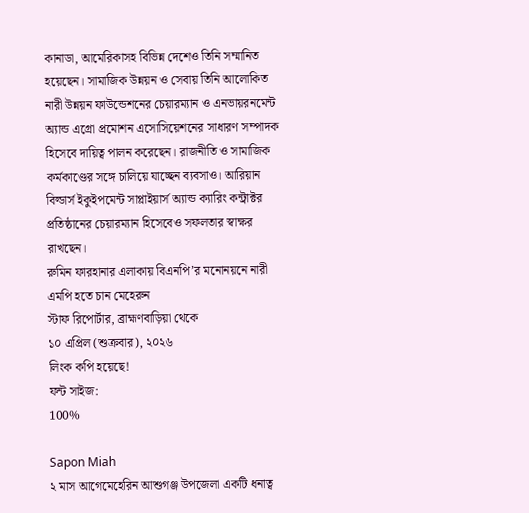কানাডা, আমেরিকাসহ বিভিন্ন দেশেও তিনি সম্মানিত হয়েছেন। সামাজিক উন্নয়ন ও সেবায় তিনি আলোকিত নারী উন্নয়ন ফাউন্ডেশনের চেয়ারম্যান ও এনভায়রনমেন্ট অ্যান্ড এগ্রো প্রমোশন এসোসিয়েশনের সাধারণ সম্পাদক হিসেবে দায়িত্ব পালন করেছেন। রাজনীতি ও সামাজিক কর্মকাণ্ডের সঙ্গে চালিয়ে যাচ্ছেন ব্যবসাও। আরিয়ান বিল্ডার্স ইকুইপমেন্ট সাপ্লাইয়ার্স অ্যান্ড ক্যারিং কন্ট্রাক্টর প্রতিষ্ঠানের চেয়ারম্যান হিসেবেও সফলতার স্বাক্ষর রাখছেন।
রুমিন ফারহানার এলাকায় বিএনপি’র মনোনয়নে নারী এমপি হতে চান মেহেরুন
স্টাফ রিপোর্টার, ব্রাহ্মণবাড়িয়া থেকে
১০ এপ্রিল (শুক্রবার), ২০২৬
লিংক কপি হয়েছে!
ফন্ট সাইজ:
100%

Sapon Miah
২ মাস আগেমেহেরিন আশুগঞ্জ উপজেলা একটি ধনাত্ব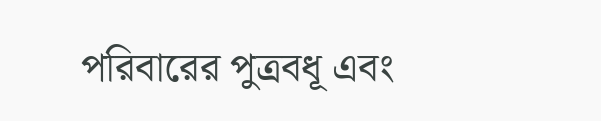পরিবারের পুত্রবধূ এবং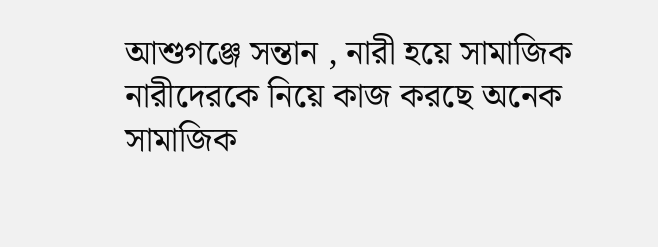আশুগঞ্জে সন্তান , নারী হয়ে সামাজিক নারীদেরকে নিয়ে কাজ করছে অনেক সামাজিক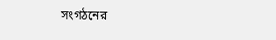সংগঠনের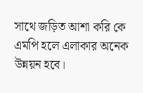সাথে জড়িত আশা করি কে এমপি হলে এলাকার অনেক উন্নয়ন হবে।